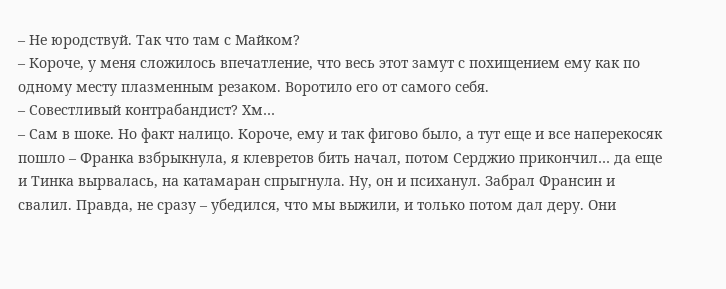– Не юродствуй. Так что там с Майком?
– Короче, у меня сложилось впечатление, что весь этот замут с похищением ему как по одному месту плазменным резаком. Воротило его от самого себя.
– Совестливый контрабандист? Хм…
– Сам в шоке. Но факт налицо. Короче, ему и так фигово было, а тут еще и все наперекосяк пошло – Франка взбрыкнула, я клевретов бить начал, потом Серджио прикончил… да еще и Тинка вырвалась, на катамаран спрыгнула. Ну, он и психанул. Забрал Франсин и свалил. Правда, не сразу – убедился, что мы выжили, и только потом дал деру. Они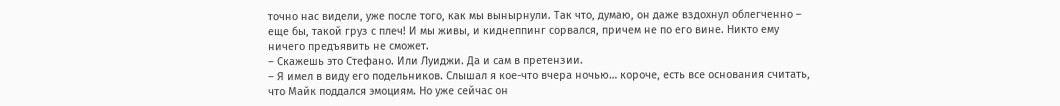точно нас видели, уже после того, как мы вынырнули. Так что, думаю, он даже вздохнул облегченно – еще бы, такой груз с плеч! И мы живы, и киднеппинг сорвался, причем не по его вине. Никто ему ничего предъявить не сможет.
– Скажешь это Стефано. Или Луиджи. Да и сам в претензии.
– Я имел в виду его подельников. Слышал я кое-что вчера ночью… короче, есть все основания считать, что Майк поддался эмоциям. Но уже сейчас он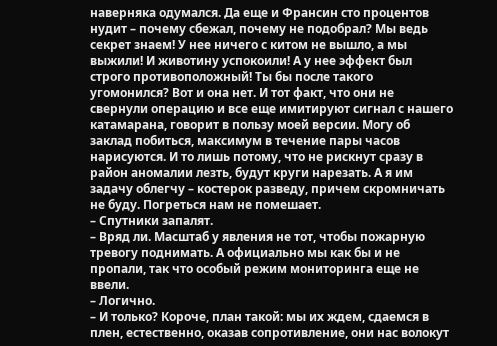наверняка одумался. Да еще и Франсин сто процентов нудит – почему сбежал, почему не подобрал? Мы ведь секрет знаем! У нее ничего с китом не вышло, а мы выжили! И животину успокоили! А у нее эффект был строго противоположный! Ты бы после такого угомонился? Вот и она нет. И тот факт, что они не свернули операцию и все еще имитируют сигнал с нашего катамарана, говорит в пользу моей версии. Могу об заклад побиться, максимум в течение пары часов нарисуются. И то лишь потому, что не рискнут сразу в район аномалии лезть, будут круги нарезать. А я им задачу облегчу – костерок разведу, причем скромничать не буду. Погреться нам не помешает.
– Спутники запалят.
– Вряд ли. Масштаб у явления не тот, чтобы пожарную тревогу поднимать. А официально мы как бы и не пропали, так что особый режим мониторинга еще не ввели.
– Логично.
– И только? Короче, план такой: мы их ждем, сдаемся в плен, естественно, оказав сопротивление, они нас волокут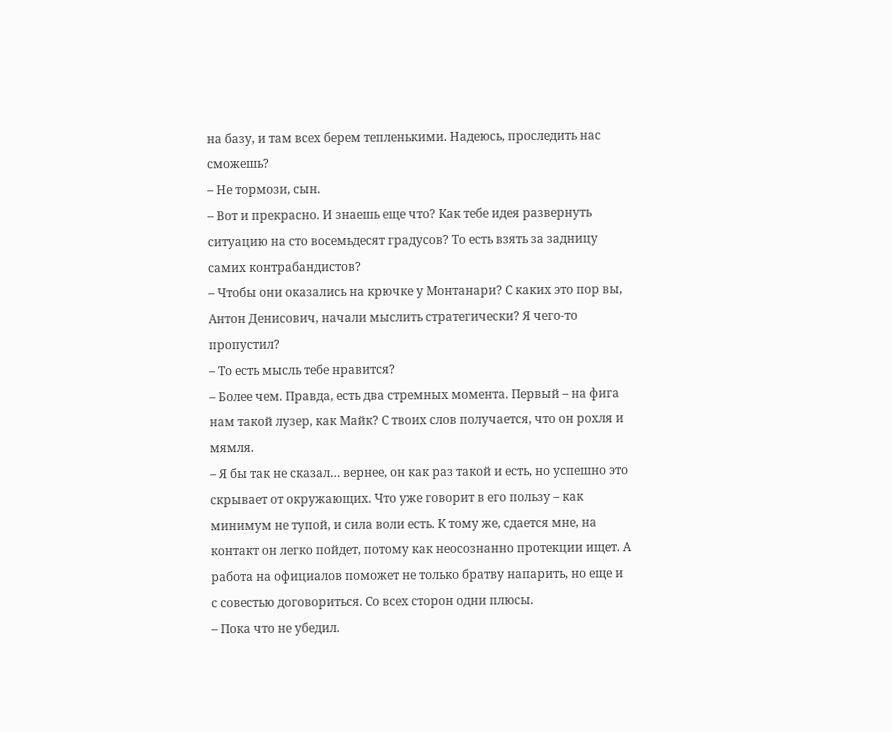на базу, и там всех берем тепленькими. Надеюсь, проследить нас сможешь?
– Не тормози, сын.
– Вот и прекрасно. И знаешь еще что? Как тебе идея развернуть ситуацию на сто восемьдесят градусов? То есть взять за задницу самих контрабандистов?
– Чтобы они оказались на крючке у Монтанари? С каких это пор вы, Антон Денисович, начали мыслить стратегически? Я чего-то пропустил?
– То есть мысль тебе нравится?
– Более чем. Правда, есть два стремных момента. Первый – на фига нам такой лузер, как Майк? С твоих слов получается, что он рохля и мямля.
– Я бы так не сказал… вернее, он как раз такой и есть, но успешно это скрывает от окружающих. Что уже говорит в его пользу – как минимум не тупой, и сила воли есть. К тому же, сдается мне, на контакт он легко пойдет, потому как неосознанно протекции ищет. А работа на официалов поможет не только братву напарить, но еще и с совестью договориться. Со всех сторон одни плюсы.
– Пока что не убедил.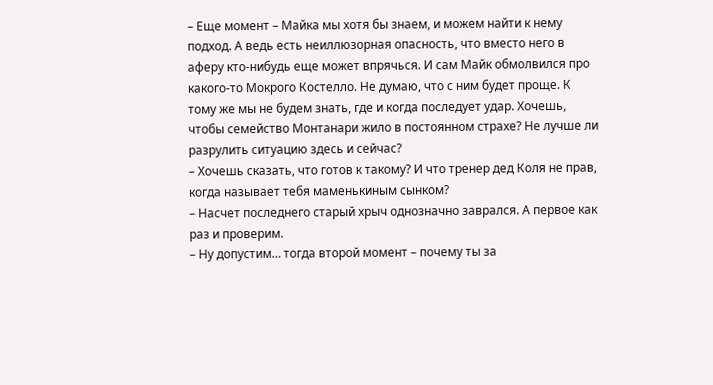– Еще момент – Майка мы хотя бы знаем, и можем найти к нему подход. А ведь есть неиллюзорная опасность, что вместо него в аферу кто-нибудь еще может впрячься. И сам Майк обмолвился про какого-то Мокрого Костелло. Не думаю, что с ним будет проще. К тому же мы не будем знать, где и когда последует удар. Хочешь, чтобы семейство Монтанари жило в постоянном страхе? Не лучше ли разрулить ситуацию здесь и сейчас?
– Хочешь сказать, что готов к такому? И что тренер дед Коля не прав, когда называет тебя маменькиным сынком?
– Насчет последнего старый хрыч однозначно заврался. А первое как раз и проверим.
– Ну допустим… тогда второй момент – почему ты за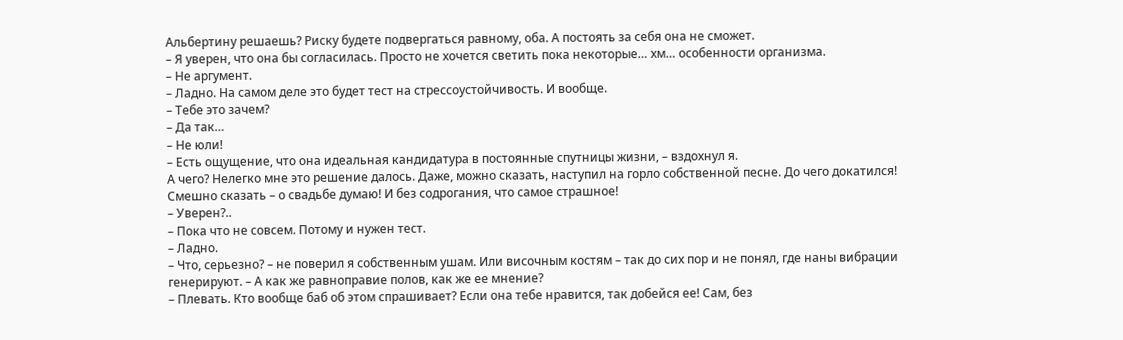Альбертину решаешь? Риску будете подвергаться равному, оба. А постоять за себя она не сможет.
– Я уверен, что она бы согласилась. Просто не хочется светить пока некоторые… хм… особенности организма.
– Не аргумент.
– Ладно. На самом деле это будет тест на стрессоустойчивость. И вообще.
– Тебе это зачем?
– Да так…
– Не юли!
– Есть ощущение, что она идеальная кандидатура в постоянные спутницы жизни, – вздохнул я.
А чего? Нелегко мне это решение далось. Даже, можно сказать, наступил на горло собственной песне. До чего докатился! Смешно сказать – о свадьбе думаю! И без содрогания, что самое страшное!
– Уверен?..
– Пока что не совсем. Потому и нужен тест.
– Ладно.
– Что, серьезно? – не поверил я собственным ушам. Или височным костям – так до сих пор и не понял, где наны вибрации генерируют. – А как же равноправие полов, как же ее мнение?
– Плевать. Кто вообще баб об этом спрашивает? Если она тебе нравится, так добейся ее! Сам, без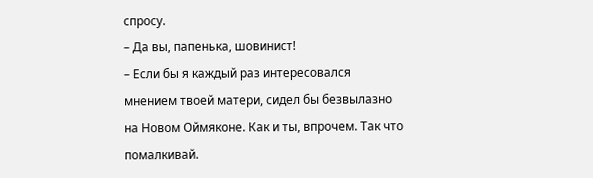спросу.
– Да вы, папенька, шовинист!
– Если бы я каждый раз интересовался мнением твоей матери, сидел бы безвылазно на Новом Оймяконе. Как и ты, впрочем. Так что помалкивай.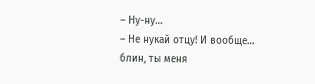– Ну-ну…
– Не нукай отцу! И вообще… блин, ты меня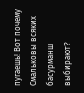пугаешь! Вот почему Смальковы всяких басурманш выбирают?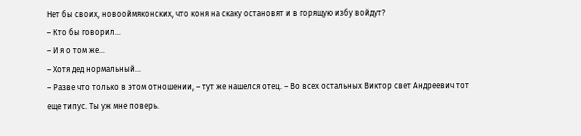Нет бы своих, новооймяконских, что коня на скаку остановят и в горящую избу войдут?
– Кто бы говорил…
– И я о том же…
– Хотя дед нормальный…
– Разве что только в этом отношении, – тут же нашелся отец. – Во всех остальных Виктор свет Андреевич тот еще типус. Ты уж мне поверь.